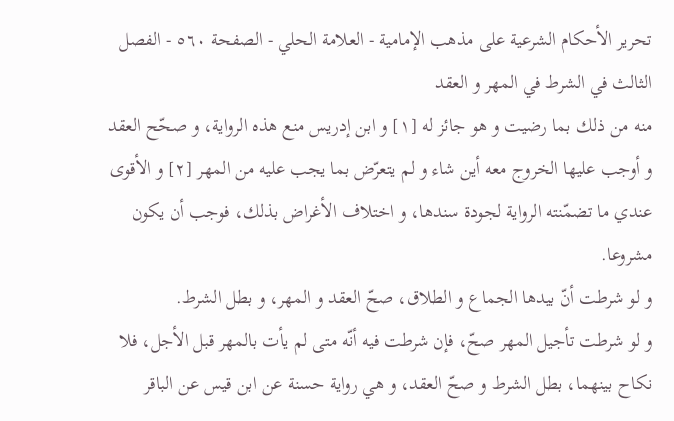تحرير الأحكام الشرعية على مذهب الإمامية - العلامة الحلي - الصفحة ٥٦٠ - الفصل الثالث في الشرط في المهر و العقد
منه من ذلك بما رضيت و هو جائز له [١] و ابن إدريس منع هذه الرواية، و صحّح العقد و أوجب عليها الخروج معه أين شاء و لم يتعرّض بما يجب عليه من المهر [٢] و الأقوى عندي ما تضمّنته الرواية لجودة سندها، و اختلاف الأغراض بذلك، فوجب أن يكون مشروعا.
و لو شرطت أنّ بيدها الجماع و الطلاق، صحّ العقد و المهر، و بطل الشرط.
و لو شرطت تأجيل المهر صحّ، فإن شرطت فيه أنّه متى لم يأت بالمهر قبل الأجل، فلا نكاح بينهما، بطل الشرط و صحّ العقد، و هي رواية حسنة عن ابن قيس عن الباقر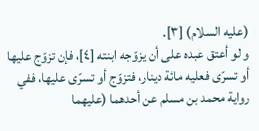(عليه السلام) [٣].
و لو أعتق عبده على أن يزوّجه ابنته [٤]، فإن تزوّج عليها أو تسرّى فعليه مائة دينار، فتزوّج أو تسرّى عليها، ففي رواية محمد بن مسلم عن أحدهما (عليهما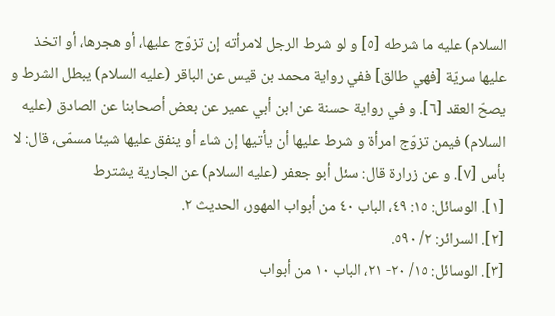السلام) عليه ما شرطه [٥] و لو شرط الرجل لامرأته إن تزوّج عليها، أو هجرها، أو اتخذ عليها سريّة [فهي طالق] ففي رواية محمد بن قيس عن الباقر (عليه السلام) يبطل الشرط و يصحّ العقد [٦]. و في رواية حسنة عن ابن أبي عمير عن بعض أصحابنا عن الصادق (عليه السلام) فيمن تزوّج امرأة و شرط عليها أن يأتيها إن شاء أو ينفق عليها شيئا مسمّى، قال: لا بأس [٧]. و عن زرارة قال: سئل أبو جعفر (عليه السلام) عن الجارية يشترط
[١]. الوسائل: ١٥: ٤٩، الباب ٤٠ من أبواب المهور، الحديث ٢.
[٢]. السرائر: ٢/ ٥٩٠.
[٣]. الوسائل: ١٥/ ٢٠- ٢١، الباب ١٠ من أبواب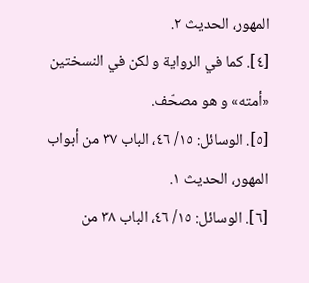المهور، الحديث ٢.
[٤]. كما في الرواية و لكن في النسختين «أمته» و هو مصحّف.
[٥]. الوسائل: ١٥/ ٤٦، الباب ٣٧ من أبواب المهور، الحديث ١.
[٦]. الوسائل: ١٥/ ٤٦، الباب ٣٨ من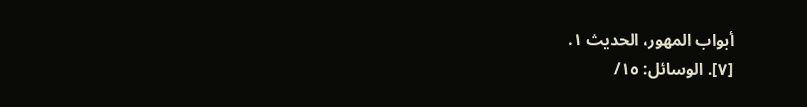أبواب المهور، الحديث ١.
[٧]. الوسائل: ١٥/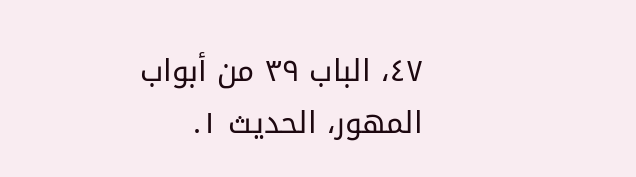٤٧، الباب ٣٩ من أبواب المهور، الحديث ١.